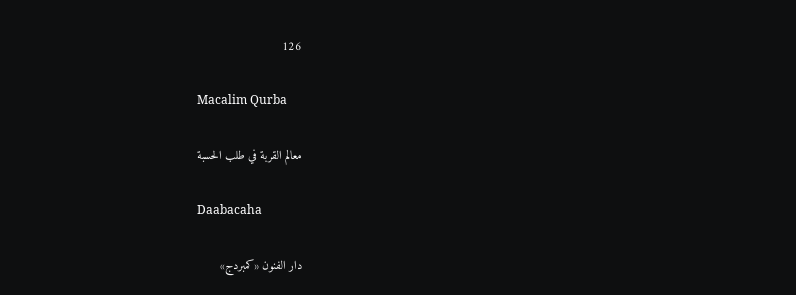126

Macalim Qurba

معالم القربة في طلب الحسبة

Daabacaha

دار الفنون «كمبردج»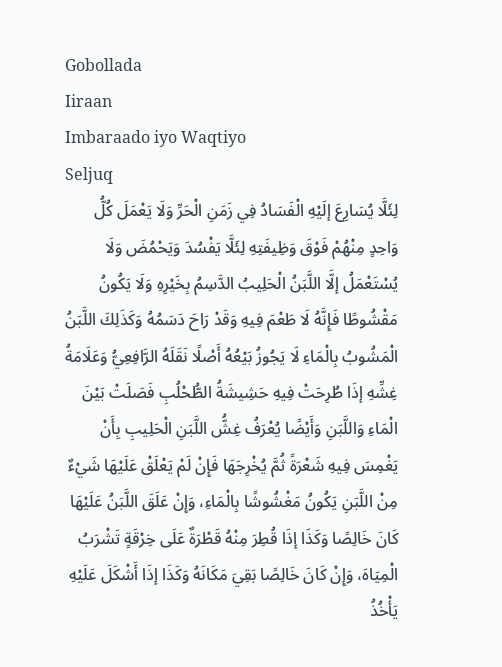Gobollada
Iiraan
Imbaraado iyo Waqtiyo
Seljuq
لِئَلَّا يُسَارِعَ إلَيْهِ الْفَسَادُ فِي زَمَنِ الْحَرِّ وَلَا يَعْمَلَ كُلُّ وَاحِدٍ مِنْهُمْ فَوْقَ وَظِيفَتِهِ لِئَلَّا يَفْسُدَ وَيَحْمُضَ وَلَا يُسْتَعْمَلُ إلَّا اللَّبَنُ الْحَلِيبُ الدَّسِمُ بِخَيْرِهِ وَلَا يَكُونُ مَقْشُوطًا فَإِنَّهُ لَا طَعْمَ فِيهِ وَقَدْ رَاحَ دَسَمُهُ وَكَذَلِكَ اللَّبَنُ الْمَشُوبُ بِالْمَاءِ لَا يَجُوزُ بَيْعُهُ أَصْلًا نَقَلَهُ الرَّافِعِيُّ وَعَلَامَةُ غِشِّهِ إذَا طُرِحَتْ فِيهِ حَشِيشَةُ الطُّحْلُبِ فَصَلَتْ بَيْنَ الْمَاءِ وَاللَّبَنِ وَأَيْضًا يُعْرَفُ غِشُّ اللَّبَنِ الْحَلِيبِ بِأَنْ يَغْمِسَ فِيهِ شَعْرَةً ثُمَّ يُخْرِجَهَا فَإِنْ لَمْ يَعْلَقْ عَلَيْهَا شَيْءٌ مِنْ اللَّبَنِ يَكُونُ مَغْشُوشًا بِالْمَاءِ، وَإِنْ عَلَقَ اللَّبَنُ عَلَيْهَا كَانَ خَالِصًا وَكَذَا إذَا قُطِرَ مِنْهُ قَطْرَةٌ عَلَى خِرْقَةٍ تَشْرَبُ الْمِيَاهَ، وَإِنْ كَانَ خَالِصًا بَقِيَ مَكَانَهُ وَكَذَا إذَا أَشْكَلَ عَلَيْهِ يَأْخُذُ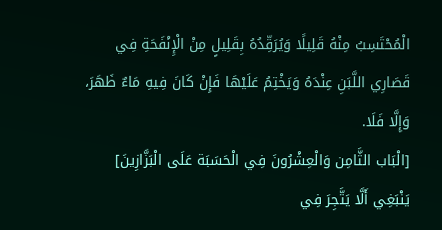الْمُحْتَسِبُ مِنْهُ قَلِيلًا وَيُرَقِّدُهُ بِقَلِيلٍ مِنْ الْإِنْفَحَةِ فِي قَصَارِي اللَّبَنِ عِنْدَهُ وَيَخْتِمُ عَلَيْهَا فَإِنْ كَانَ فِيهِ مَاءٌ ظَهَرَ، وَإِلَّا فَلَا.
[الْبَاب الثَّامِن وَالْعِشْرُونَ فِي الْحَسَبَة عَلَى الْبَزَّازِينَ]
يَنْبَغِي أَلَّا يَتَّجِرَ فِي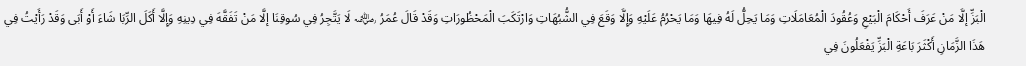الْبَزِّ إلَّا مَنْ عَرَفَ أَحْكَامَ الْبَيْعِ وَعُقُودَ الْمُعَامَلَاتِ وَمَا يَحِلُّ لَهُ فِيهَا وَمَا يَحْرُمُ عَلَيْهِ وَإِلَّا وَقَعَ فِي الشُّبُهَاتِ وَارْتَكَبَ الْمَحْظُورَاتِ وَقَدْ قَالَ عُمَرُ ﵁ لَا يَتَّجِرُ فِي سُوقِنَا إلَّا مَنْ تَفَقَّهَ فِي دِينِهِ وَإِلَّا أَكَلَ الرِّبَا شَاءَ أَوْ أَبَى وَقَدْ رَأَيْتُ فِي هَذَا الزَّمَانِ أَكْثَرَ بَاعَةِ الْبَزِّ يَفْعَلُونَ فِي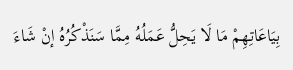بِيَاعَاتِهِمْ مَا لَا يَحِلُّ عَمَلُهُ مِمَّا سَنَذْكُرُهُ إنْ شَاءَ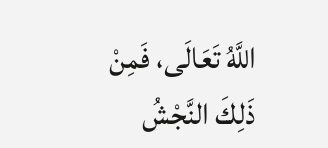اللَّهُ تَعَالَى، فَمِنْ ذَلِكَ النَّجْشُ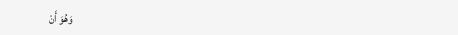وَهُوَ أَنْ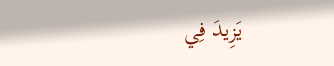يَزِيدَ فِي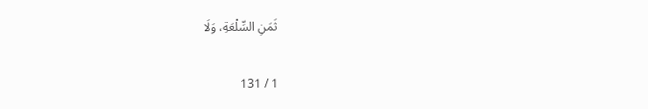ثَمَنِ السِّلْعَةِ، وَلَا

1 / 131